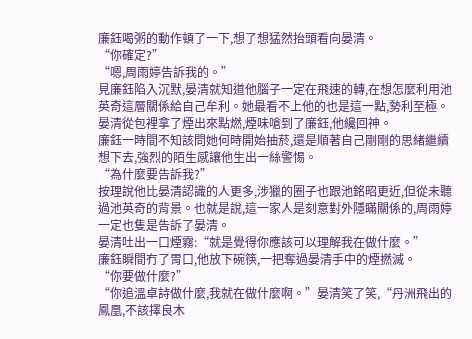廉鈺喝粥的動作頓了一下,想了想猛然抬頭看向晏清。
“你確定?”
“嗯,周雨婷告訴我的。”
見廉鈺陷入沉默,晏清就知道他腦子一定在飛速的轉,在想怎麼利用池英奇這層關係給自己牟利。她最看不上他的也是這一點,勢利至極。
晏清從包裡拿了煙出來點燃,煙味嗆到了廉鈺,他纔回神。
廉鈺一時間不知該問她何時開始抽菸,還是順著自己剛剛的思緒繼續想下去,強烈的陌生感讓他生出一絲警惕。
“為什麼要告訴我?”
按理說他比晏清認識的人更多,涉獵的圈子也跟池銘昭更近,但從未聽過池英奇的背景。也就是說,這一家人是刻意對外隱瞞關係的,周雨婷一定也隻是告訴了晏清。
晏清吐出一口煙霧:“就是覺得你應該可以理解我在做什麼。”
廉鈺瞬間冇了胃口,他放下碗筷,一把奪過晏清手中的煙撚滅。
“你要做什麼?”
“你追溫卓詩做什麼,我就在做什麼啊。”晏清笑了笑,“丹洲飛出的鳳凰,不該擇良木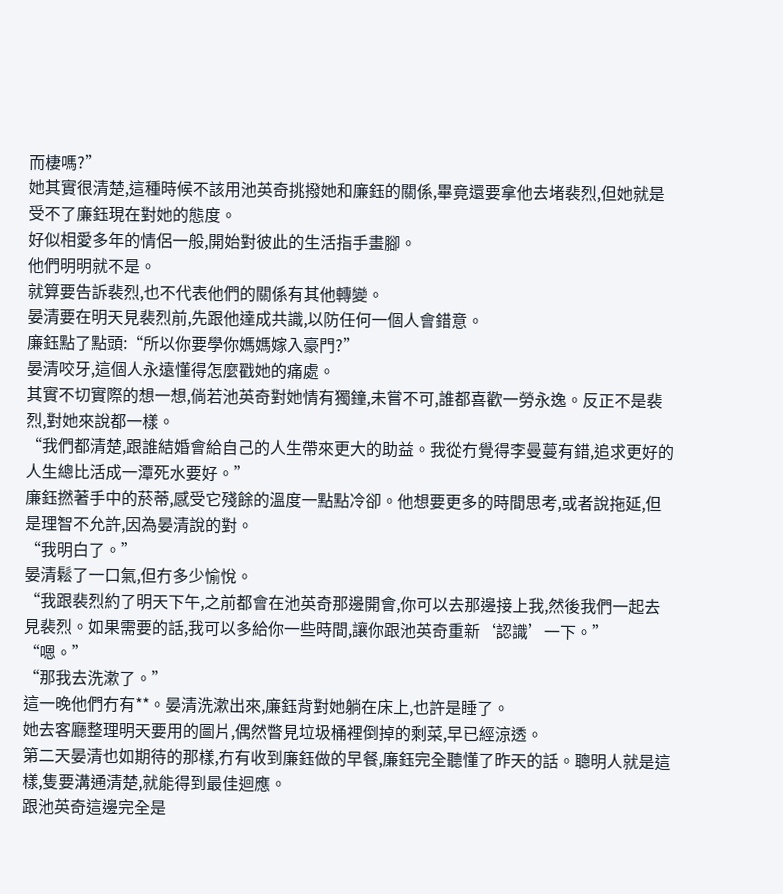而棲嗎?”
她其實很清楚,這種時候不該用池英奇挑撥她和廉鈺的關係,畢竟還要拿他去堵裴烈,但她就是受不了廉鈺現在對她的態度。
好似相愛多年的情侶一般,開始對彼此的生活指手畫腳。
他們明明就不是。
就算要告訴裴烈,也不代表他們的關係有其他轉變。
晏清要在明天見裴烈前,先跟他達成共識,以防任何一個人會錯意。
廉鈺點了點頭:“所以你要學你媽媽嫁入豪門?”
晏清咬牙,這個人永遠懂得怎麼戳她的痛處。
其實不切實際的想一想,倘若池英奇對她情有獨鐘,未嘗不可,誰都喜歡一勞永逸。反正不是裴烈,對她來說都一樣。
“我們都清楚,跟誰結婚會給自己的人生帶來更大的助益。我從冇覺得李曼蔓有錯,追求更好的人生總比活成一潭死水要好。”
廉鈺撚著手中的菸蒂,感受它殘餘的溫度一點點冷卻。他想要更多的時間思考,或者說拖延,但是理智不允許,因為晏清說的對。
“我明白了。”
晏清鬆了一口氣,但冇多少愉悅。
“我跟裴烈約了明天下午,之前都會在池英奇那邊開會,你可以去那邊接上我,然後我們一起去見裴烈。如果需要的話,我可以多給你一些時間,讓你跟池英奇重新‘認識’一下。”
“嗯。”
“那我去洗漱了。”
這一晚他們冇有**。晏清洗漱出來,廉鈺背對她躺在床上,也許是睡了。
她去客廳整理明天要用的圖片,偶然瞥見垃圾桶裡倒掉的剩菜,早已經涼透。
第二天晏清也如期待的那樣,冇有收到廉鈺做的早餐,廉鈺完全聽懂了昨天的話。聰明人就是這樣,隻要溝通清楚,就能得到最佳迴應。
跟池英奇這邊完全是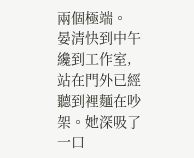兩個極端。
晏清快到中午纔到工作室,站在門外已經聽到裡麵在吵架。她深吸了一口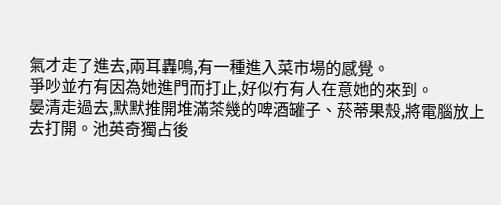氣才走了進去,兩耳轟鳴,有一種進入菜市場的感覺。
爭吵並冇有因為她進門而打止,好似冇有人在意她的來到。
晏清走過去,默默推開堆滿茶幾的啤酒罐子、菸蒂果殼,將電腦放上去打開。池英奇獨占後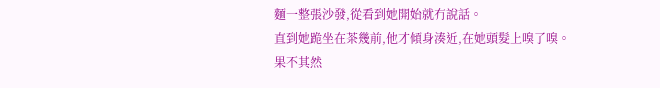麵一整張沙發,從看到她開始就冇說話。
直到她跪坐在茶幾前,他才傾身湊近,在她頭髮上嗅了嗅。
果不其然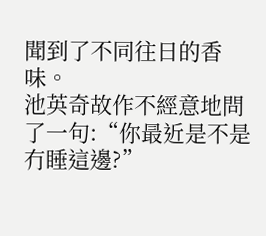聞到了不同往日的香味。
池英奇故作不經意地問了一句:“你最近是不是冇睡這邊?”